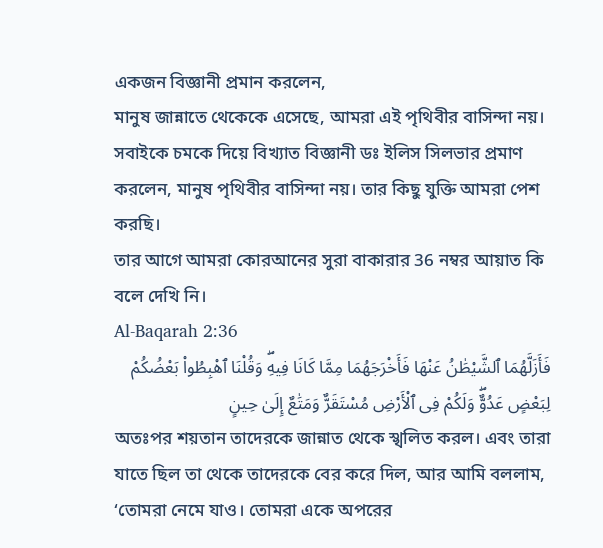একজন বিজ্ঞানী প্রমান করলেন,
মানুষ জান্নাতে থেকেকে এসেছে, আমরা এই পৃথিবীর বাসিন্দা নয়।
সবাইকে চমকে দিয়ে বিখ্যাত বিজ্ঞানী ডঃ ইলিস সিলভার প্রমাণ করলেন, মানুষ পৃথিবীর বাসিন্দা নয়। তার কিছু যুক্তি আমরা পেশ করছি।
তার আগে আমরা কোরআনের সুরা বাকারার 36 নম্বর আয়াত কি বলে দেখি নি।
Al-Baqarah 2:36
فَأَزَلَّهُمَا ٱلشَّيْطَٰنُ عَنْهَا فَأَخْرَجَهُمَا مِمَّا كَانَا فِيهِۖ وَقُلْنَا ٱهْبِطُوا۟ بَعْضُكُمْ لِبَعْضٍ عَدُوٌّۖ وَلَكُمْ فِى ٱلْأَرْضِ مُسْتَقَرٌّ وَمَتَٰعٌ إِلَىٰ حِينٍ
অতঃপর শয়তান তাদেরকে জান্নাত থেকে স্খলিত করল। এবং তারা যাতে ছিল তা থেকে তাদেরকে বের করে দিল, আর আমি বললাম, ‘তোমরা নেমে যাও। তোমরা একে অপরের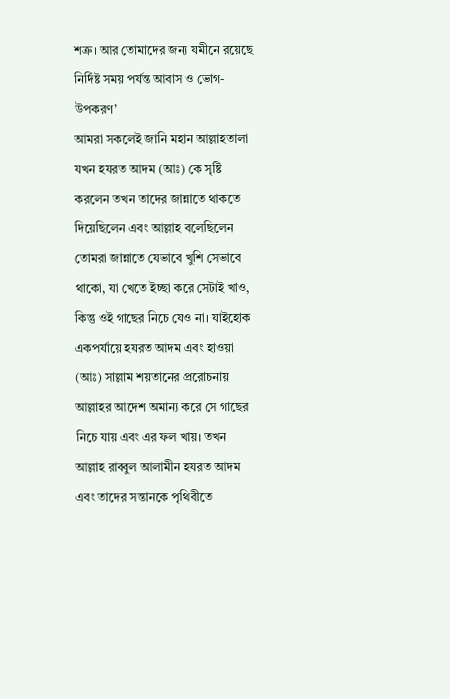শত্রু। আর তোমাদের জন্য যমীনে রয়েছে নির্দিষ্ট সময় পর্যন্ত আবাস ও ভোগ-উপকরণ’
আমরা সকলেই জানি মহান আল্লাহতালা যখন হযরত আদম (আঃ) কে সৃষ্টি করলেন তখন তাদের জান্নাতে থাকতে দিয়েছিলেন এবং আল্লাহ বলেছিলেন তোমরা জান্নাতে যেভাবে খুশি সেভাবে থাকো, যা খেতে ইচ্ছা করে সেটাই খাও, কিন্তু ওই গাছের নিচে যেও না। যাইহোক একপর্যায়ে হযরত আদম এবং হাওয়া (আঃ) সাল্লাম শয়তানের প্ররোচনায় আল্লাহর আদেশ অমান্য করে সে গাছের নিচে যায় এবং এর ফল খায়। তখন আল্লাহ রাব্বুল আলামীন হযরত আদম এবং তাদের সন্তানকে পৃথিবীতে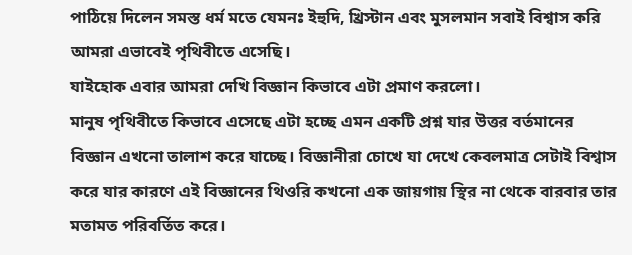পাঠিয়ে দিলেন সমস্ত ধর্ম মতে যেমনঃ ইহুদি, খ্রিস্টান এবং মুসলমান সবাই বিশ্বাস করি আমরা এভাবেই পৃথিবীতে এসেছি।
যাইহোক এবার আমরা দেখি বিজ্ঞান কিভাবে এটা প্রমাণ করলো।
মানুষ পৃথিবীতে কিভাবে এসেছে এটা হচ্ছে এমন একটি প্রশ্ন যার উত্তর বর্তমানের বিজ্ঞান এখনো তালাশ করে যাচ্ছে। বিজ্ঞানীরা চোখে যা দেখে কেবলমাত্র সেটাই বিশ্বাস করে যার কারণে এই বিজ্ঞানের থিওরি কখনো এক জায়গায় স্থির না থেকে বারবার তার মতামত পরিবর্তিত করে।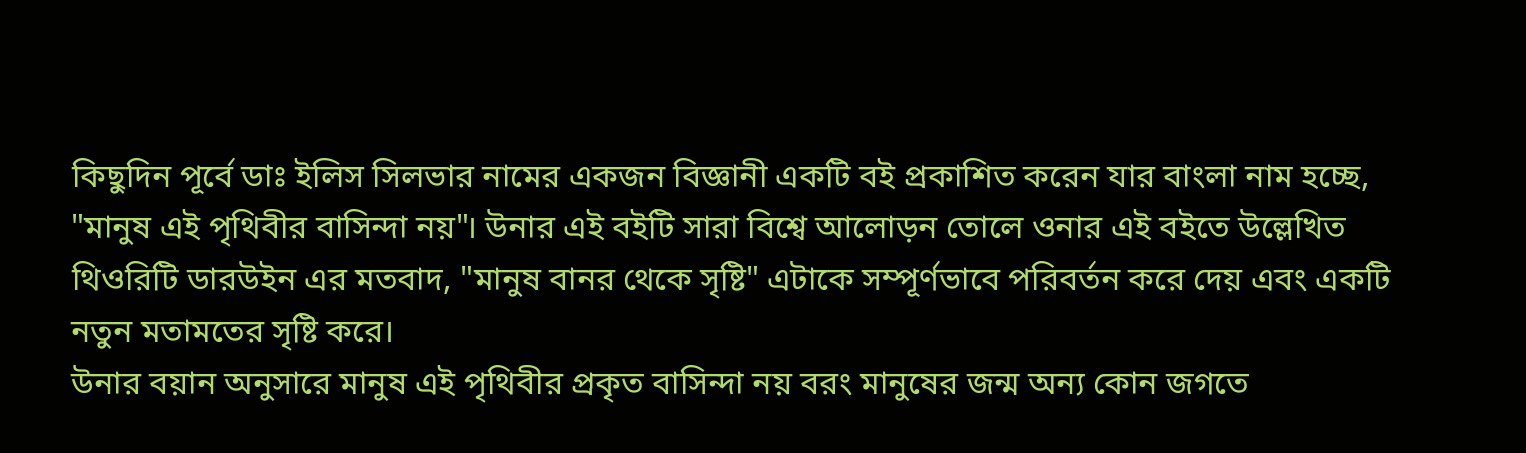কিছুদিন পূর্বে ডাঃ ইলিস সিলভার নামের একজন বিজ্ঞানী একটি বই প্রকাশিত করেন যার বাংলা নাম হচ্ছে, "মানুষ এই পৃথিবীর বাসিন্দা নয়"। উনার এই বইটি সারা বিশ্বে আলোড়ন তোলে ওনার এই বইতে উল্লেখিত থিওরিটি ডারউইন এর মতবাদ, "মানুষ বানর থেকে সৃষ্টি" এটাকে সম্পূর্ণভাবে পরিবর্তন করে দেয় এবং একটি নতুন মতামতের সৃষ্টি করে।
উনার বয়ান অনুসারে মানুষ এই পৃথিবীর প্রকৃত বাসিন্দা নয় বরং মানুষের জন্ম অন্য কোন জগতে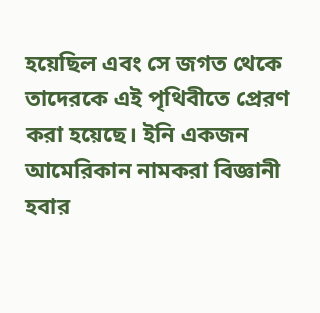হয়েছিল এবং সে জগত থেকে তাদেরকে এই পৃথিবীতে প্রেরণ করা হয়েছে। ইনি একজন আমেরিকান নামকরা বিজ্ঞানী হবার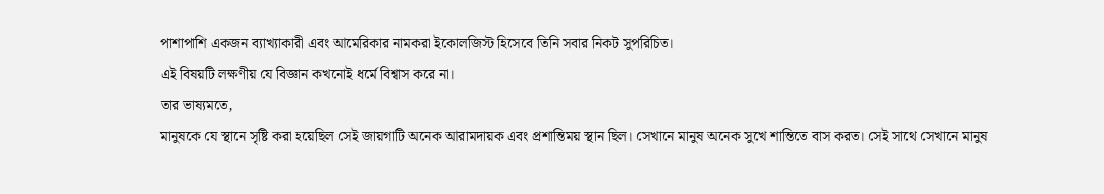পাশাপাশি একজন ব্যাখ্যাকারী এবং আমেরিকার নামকরা ইকোলজিস্ট হিসেবে তিনি সবার নিকট সুপরিচিত।
এই বিষয়টি লক্ষণীয় যে বিজ্ঞান কখনোই ধর্মে বিশ্বাস করে না।
তার ভাষ্যমতে,
মানুষকে যে স্থানে সৃষ্টি করা হয়েছিল সেই জায়গাটি অনেক আরামদায়ক এবং প্রশান্তিময় স্থান ছিল। সেখানে মানুষ অনেক সুখে শান্তিতে বাস করত। সেই সাথে সেখানে মানুষ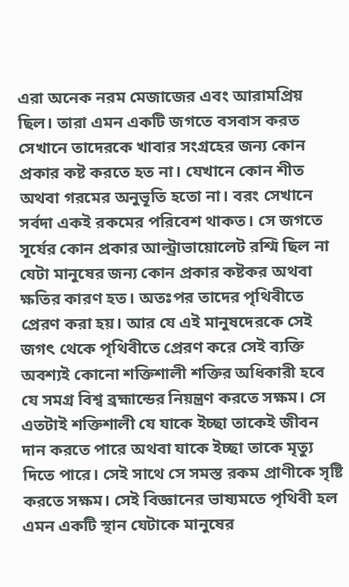এরা অনেক নরম মেজাজের এবং আরামপ্রিয় ছিল। তারা এমন একটি জগতে বসবাস করত সেখানে তাদেরকে খাবার সংগ্রহের জন্য কোন প্রকার কষ্ট করতে হত না। যেখানে কোন শীত অথবা গরমের অনুভূতি হতো না। বরং সেখানে সর্বদা একই রকমের পরিবেশ থাকত। সে জগতে সূর্যের কোন প্রকার আল্ট্রাভায়োলেট রশ্মি ছিল না যেটা মানুষের জন্য কোন প্রকার কষ্টকর অথবা ক্ষতির কারণ হত। অতঃপর তাদের পৃথিবীতে প্রেরণ করা হয়। আর যে এই মানুষদেরকে সেই জগৎ থেকে পৃথিবীতে প্রেরণ করে সেই ব্যক্তি অবশ্যই কোনো শক্তিশালী শক্তির অধিকারী হবে যে সমগ্র বিশ্ব ব্রহ্মান্ডের নিয়ন্ত্রণ করতে সক্ষম। সে এতটাই শক্তিশালী যে যাকে ইচ্ছা তাকেই জীবন দান করতে পারে অথবা যাকে ইচ্ছা তাকে মৃত্যু দিতে পারে। সেই সাথে সে সমস্ত রকম প্রাণীকে সৃষ্টি করতে সক্ষম। সেই বিজ্ঞানের ভাষ্যমতে পৃথিবী হল এমন একটি স্থান যেটাকে মানুষের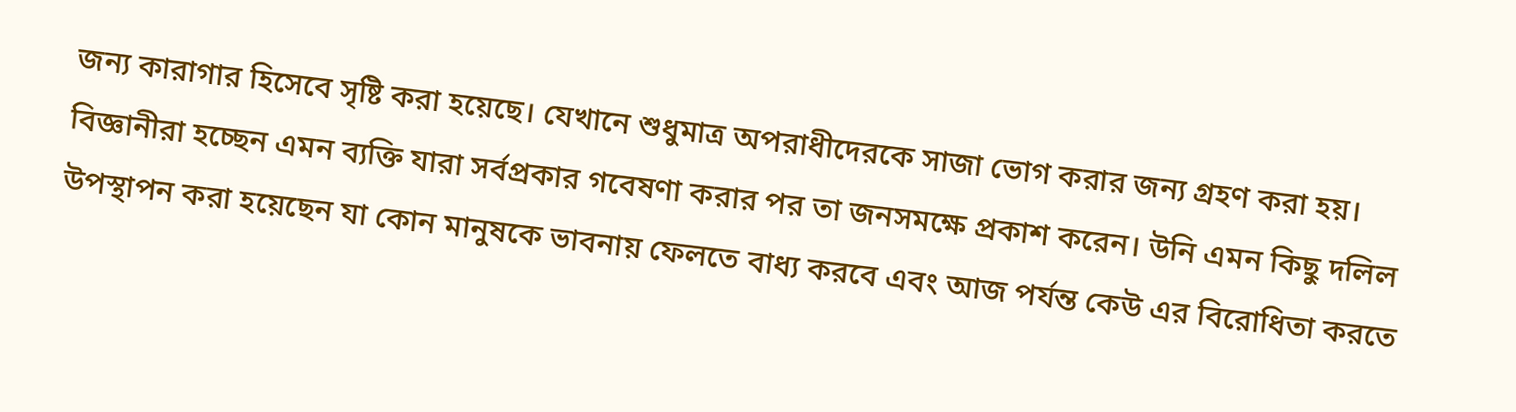জন্য কারাগার হিসেবে সৃষ্টি করা হয়েছে। যেখানে শুধুমাত্র অপরাধীদেরকে সাজা ভোগ করার জন্য গ্রহণ করা হয়।
বিজ্ঞানীরা হচ্ছেন এমন ব্যক্তি যারা সর্বপ্রকার গবেষণা করার পর তা জনসমক্ষে প্রকাশ করেন। উনি এমন কিছু দলিল উপস্থাপন করা হয়েছেন যা কোন মানুষকে ভাবনায় ফেলতে বাধ্য করবে এবং আজ পর্যন্ত কেউ এর বিরোধিতা করতে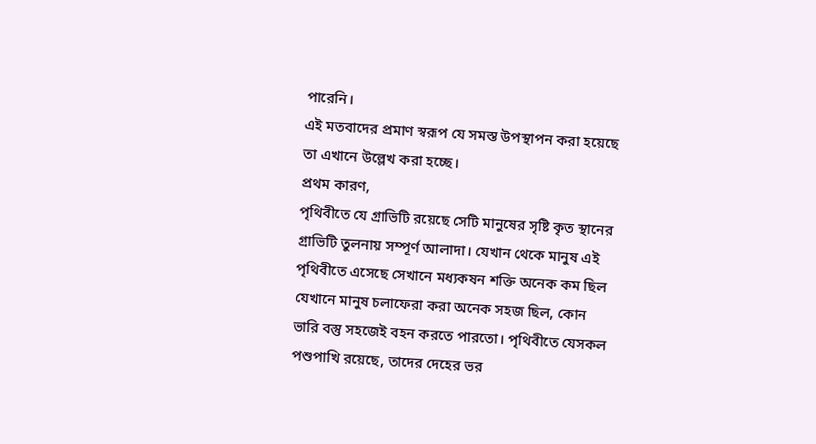পারেনি।
এই মতবাদের প্রমাণ স্বরূপ যে সমস্ত উপস্থাপন করা হয়েছে তা এখানে উল্লেখ করা হচ্ছে।
প্রথম কারণ,
পৃথিবীতে যে গ্রাভিটি রয়েছে সেটি মানুষের সৃষ্টি কৃত স্থানের গ্রাভিটি তুলনায় সম্পূর্ণ আলাদা। যেখান থেকে মানুষ এই পৃথিবীতে এসেছে সেখানে মধ্যকষন শক্তি অনেক কম ছিল যেখানে মানুষ চলাফেরা করা অনেক সহজ ছিল, কোন ভারি বস্তু সহজেই বহন করতে পারতো। পৃথিবীতে যেসকল পশুপাখি রয়েছে, তাদের দেহের ভর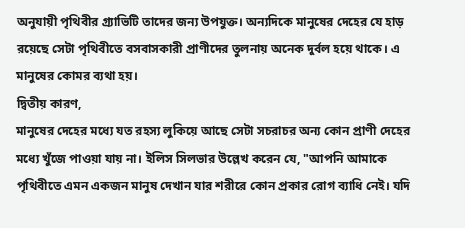অনুযায়ী পৃথিবীর গ্র্যাভিটি তাদের জন্য উপযুক্ত। অন্যদিকে মানুষের দেহের যে হাড় রয়েছে সেটা পৃথিবীতে বসবাসকারী প্রাণীদের তুলনায় অনেক দুর্বল হয়ে থাকে। এ মানুষের কোমর ব্যথা হয়।
দ্বিতীয় কারণ,
মানুষের দেহের মধ্যে যত রহস্য লুকিয়ে আছে সেটা সচরাচর অন্য কোন প্রাণী দেহের মধ্যে খুঁজে পাওয়া যায় না। ইলিস সিলভার উল্লেখ করেন যে, "আপনি আমাকে পৃথিবীতে এমন একজন মানুষ দেখান যার শরীরে কোন প্রকার রোগ ব্যাধি নেই। যদি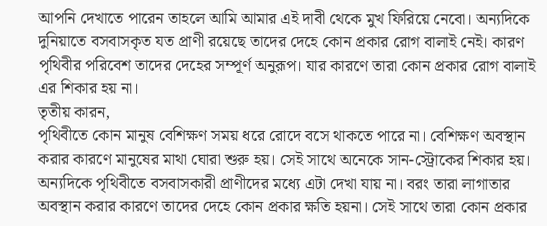আপনি দেখাতে পারেন তাহলে আমি আমার এই দাবী থেকে মুখ ফিরিয়ে নেবো। অন্যদিকে দুনিয়াতে বসবাসকৃত যত প্রাণী রয়েছে তাদের দেহে কোন প্রকার রোগ বালাই নেই। কারণ পৃথিবীর পরিবেশ তাদের দেহের সম্পূর্ণ অনুরূপ। যার কারণে তারা কোন প্রকার রোগ বালাই এর শিকার হয় না।
তৃতীয় কারন,
পৃথিবীতে কোন মানুষ বেশিক্ষণ সময় ধরে রোদে বসে থাকতে পারে না। বেশিক্ষণ অবস্থান করার কারণে মানুষের মাথা ঘোরা শুরু হয়। সেই সাথে অনেকে সান-স্ট্রোকের শিকার হয়। অন্যদিকে পৃথিবীতে বসবাসকারী প্রাণীদের মধ্যে এটা দেখা যায় না। বরং তারা লাগাতার অবস্থান করার কারণে তাদের দেহে কোন প্রকার ক্ষতি হয়না। সেই সাথে তারা কোন প্রকার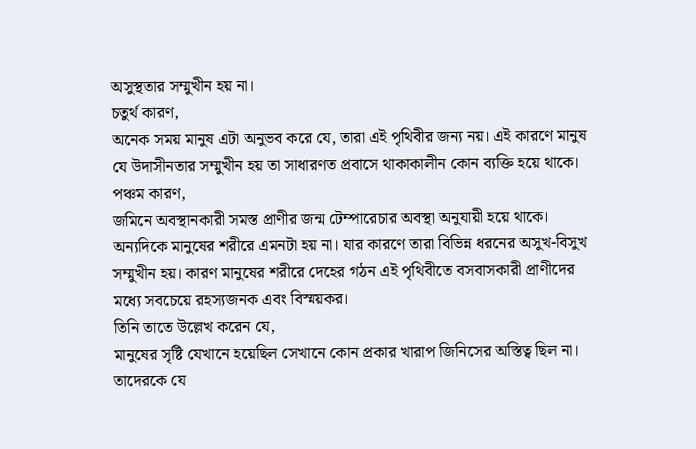অসুস্থতার সম্মুখীন হয় না।
চতুর্থ কারণ,
অনেক সময় মানুষ এটা অনুভব করে যে, তারা এই পৃথিবীর জন্য নয়। এই কারণে মানুষ যে উদাসীনতার সম্মুখীন হয় তা সাধারণত প্রবাসে থাকাকালীন কোন ব্যক্তি হয়ে থাকে।
পঞ্চম কারণ,
জমিনে অবস্থানকারী সমস্ত প্রাণীর জন্ম টেম্পারেচার অবস্থা অনুযায়ী হয়ে থাকে। অন্যদিকে মানুষের শরীরে এমনটা হয় না। যার কারণে তারা বিভিন্ন ধরনের অসুখ-বিসুখ সম্মুখীন হয়। কারণ মানুষের শরীরে দেহের গঠন এই পৃথিবীতে বসবাসকারী প্রাণীদের মধ্যে সবচেয়ে রহস্যজনক এবং বিস্ময়কর।
তিনি তাতে উল্লেখ করেন যে,
মানুষের সৃষ্টি যেখানে হয়েছিল সেখানে কোন প্রকার খারাপ জিনিসের অস্তিত্ব ছিল না। তাদেরকে যে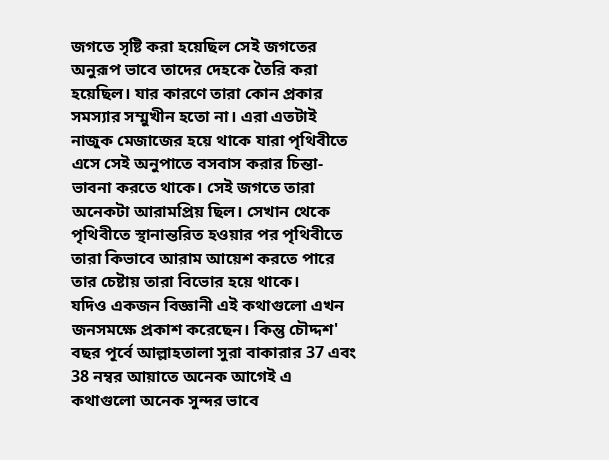জগতে সৃষ্টি করা হয়েছিল সেই জগতের অনুরূপ ভাবে তাদের দেহকে তৈরি করা হয়েছিল। যার কারণে তারা কোন প্রকার সমস্যার সম্মুখীন হতো না। এরা এতটাই নাজুক মেজাজের হয়ে থাকে যারা পৃথিবীতে এসে সেই অনুপাতে বসবাস করার চিন্তা-ভাবনা করতে থাকে। সেই জগতে তারা অনেকটা আরামপ্রিয় ছিল। সেখান থেকে পৃথিবীতে স্থানান্তরিত হওয়ার পর পৃথিবীতে তারা কিভাবে আরাম আয়েশ করতে পারে তার চেষ্টায় তারা বিভোর হয়ে থাকে।
যদিও একজন বিজ্ঞানী এই কথাগুলো এখন জনসমক্ষে প্রকাশ করেছেন। কিন্তু চৌদ্দশ' বছর পূর্বে আল্লাহতালা সুরা বাকারার 37 এবং 38 নম্বর আয়াতে অনেক আগেই এ কথাগুলো অনেক সুন্দর ভাবে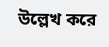উল্লেখ করে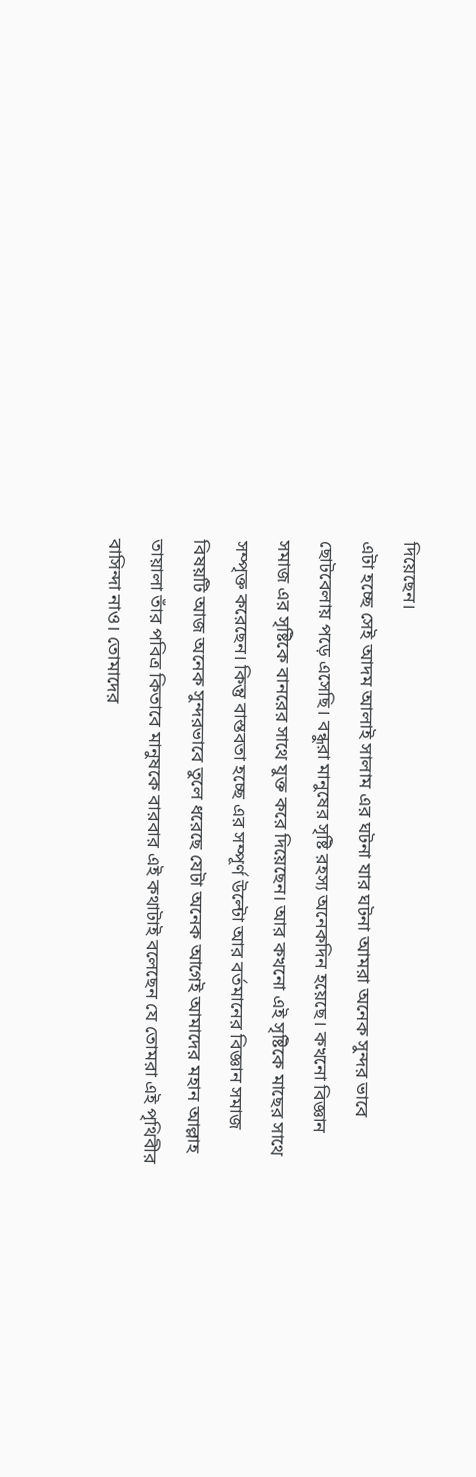দিয়েছেন।
এটা হচ্ছে সেই আদম আলাই সালাম এর ঘটনা যার ঘটনা আমরা অনেক সুন্দর ভাবে ছোটবেলায় পড়ে এসেছি। বন্ধুরা মানুষের সৃষ্টি রহস্য অনেকদিন হয়েছে। কখনো বিজ্ঞান সমাজ এর সৃষ্টিকে বানরের সাথে যুক্ত করে দিয়েছেন। আর কখনো এই সৃষ্টিকে মাছের সাথে সম্পৃক্ত করেছেন। কিন্তু বাস্তবতা হচ্ছে এর সম্পূর্ণ উল্টো আর বর্তমানের বিজ্ঞান সমাজ বিষয়টি আজ অনেক সুন্দরভাবে তুলে ধরেছে যেটা অনেক আগেই আমাদের মহান আল্লাহ তায়ালা তাঁর পবিত্র কিতাবে মানুষকে বারবার এই কথাটাই বলেছেন যে তোমরা এই পৃথিবীর বাসিন্দা নাও। তোমাদের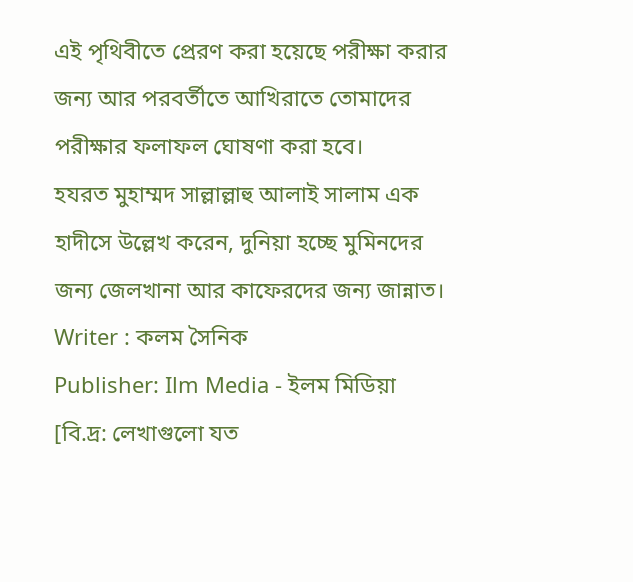এই পৃথিবীতে প্রেরণ করা হয়েছে পরীক্ষা করার জন্য আর পরবর্তীতে আখিরাতে তোমাদের পরীক্ষার ফলাফল ঘোষণা করা হবে।
হযরত মুহাম্মদ সাল্লাল্লাহু আলাই সালাম এক হাদীসে উল্লেখ করেন, দুনিয়া হচ্ছে মুমিনদের জন্য জেলখানা আর কাফেরদের জন্য জান্নাত।
Writer : কলম সৈনিক
Publisher: Ilm Media - ইলম মিডিয়া
[বি.দ্র: লেখাগুলো যত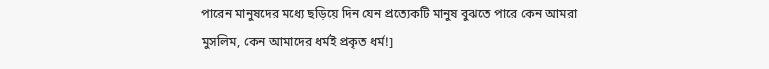পারেন মানুষদের মধ্যে ছড়িয়ে দিন যেন প্রত্যেকটি মানুষ বুঝতে পারে কেন আমরা মুসলিম, কেন আমাদের ধর্মই প্রকৃত ধর্ম!]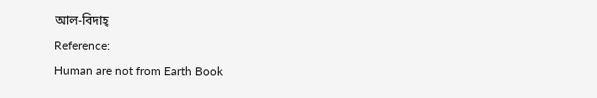আল-বিদাহ্
Reference:
Human are not from Earth Book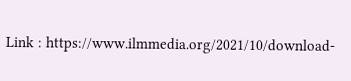Link : https://www.ilmmedia.org/2021/10/download-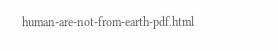human-are-not-from-earth-pdf.html